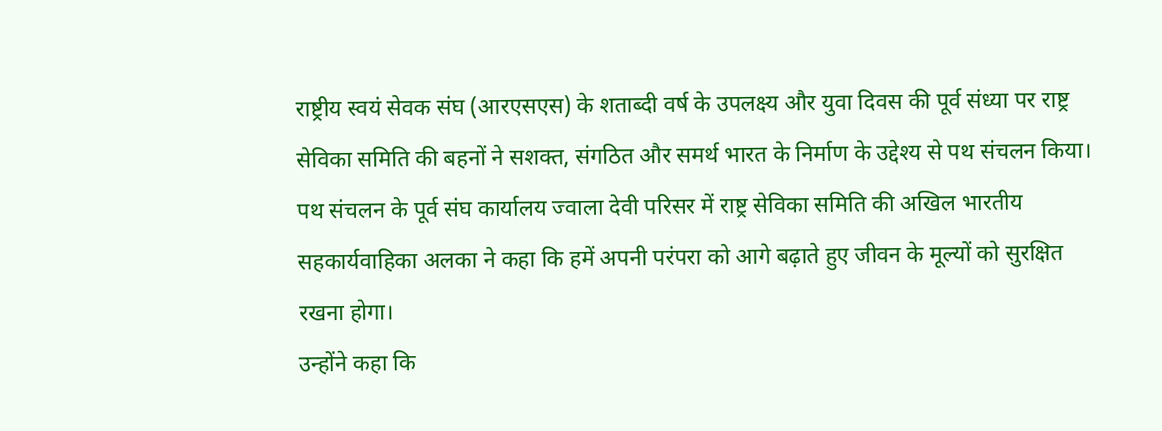राष्ट्रीय स्वयं सेवक संघ (आरएसएस) के शताब्दी वर्ष के उपलक्ष्य और युवा दिवस की पूर्व संध्या पर राष्ट्र सेविका समिति की बहनों ने सशक्त, संगठित और समर्थ भारत के निर्माण के उद्देश्य से पथ संचलन किया। पथ संचलन के पूर्व संघ कार्यालय ज्वाला देवी परिसर में राष्ट्र सेविका समिति की अखिल भारतीय सहकार्यवाहिका अलका ने कहा कि हमें अपनी परंपरा को आगे बढ़ाते हुए जीवन के मूल्यों को सुरक्षित रखना होगा।
उन्होंने कहा कि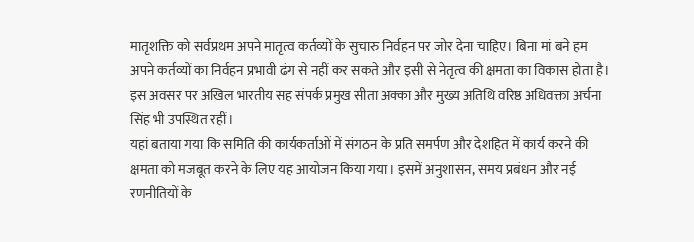मातृशक्ति को सर्वप्रथम अपने मातृत्व कर्तव्यों के सुचारु निर्वहन पर जोर देना चाहिए। बिना मां बने हम अपने कर्तव्यों का निर्वहन प्रभावी ढंग से नहीं कर सकते और इसी से नेतृत्व की क्षमता का विकास होता है। इस अवसर पर अखिल भारतीय सह संपर्क प्रमुख सीता अक्का और मुख्य अतिथि वरिष्ठ अधिवक्ता अर्चना सिंह भी उपस्थित रहीं।
यहां बताया गया कि समिति की कार्यकर्ताओं में संगठन के प्रति समर्पण और देशहित में कार्य करने की क्षमता को मजबूत करने के लिए यह आयोजन किया गया। इसमें अनुशासन, समय प्रबंधन और नई रणनीतियों के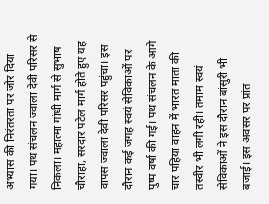अभ्यास की निरंतरता पर जोर दिया गया। पथ संचलन ज्वाला देवी परिसर से निकला। महात्मा गांधी मार्ग से सुभाष चौराहा, सरदार पटेल मार्ग होते हुए यह वापस ज्वाला देवी परिसर पहुंचा। इस दौरान कई जगह स्वयं सेविकाओं पर पुष्प वर्षा की गई। पथ संचलन के आगे चार पहिया वाहन में भारत माता की तस्वीर भी लगी रही। तमाम स्वयं सेविकाओं ने इस दौरान बांसुरी भी बजाई। इस अवसर पर प्रांत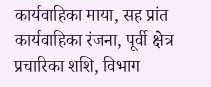कार्यवाहिका माया, सह प्रांत कार्यवाहिका रंजना, पूर्वी क्षेत्र प्रचारिका शशि, विभाग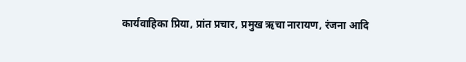कार्यवाहिका प्रिया, प्रांत प्रचार, प्रमुख ऋचा नारायण, रंजना आदि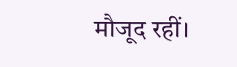मौजूद रहीं।